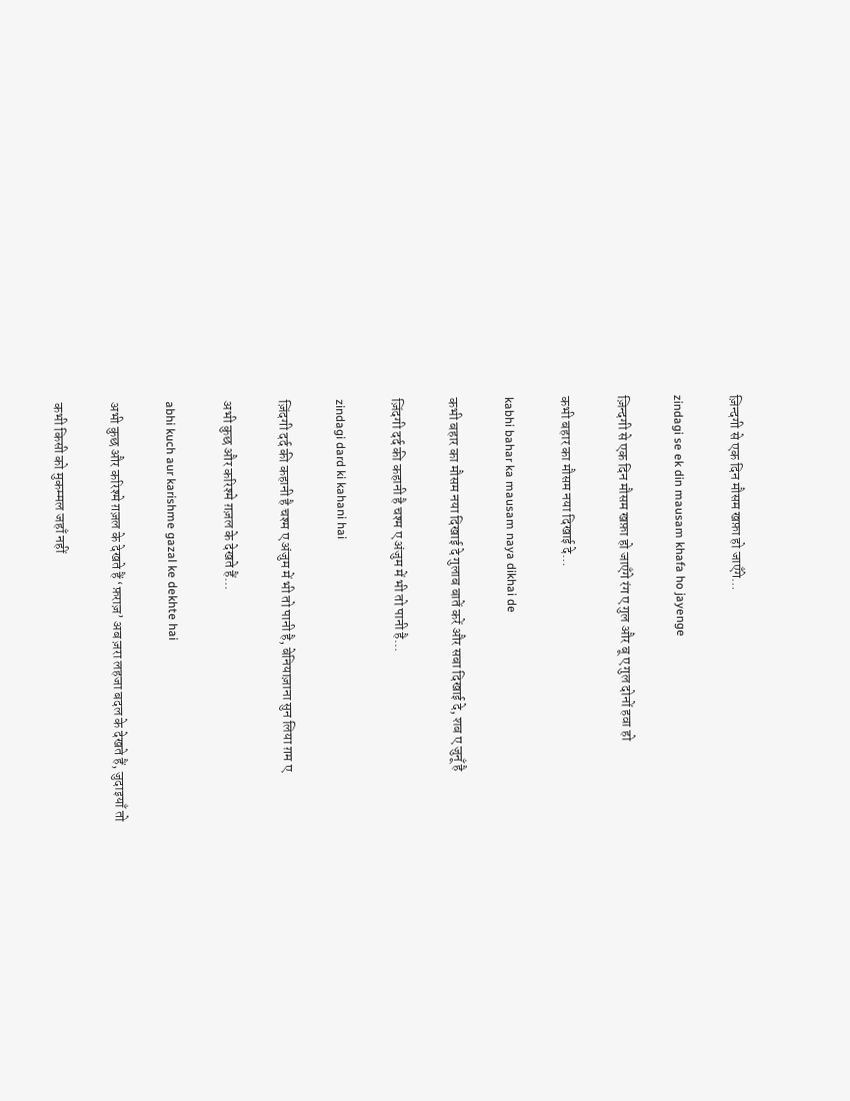ज़िन्दगी से एक दिन मौसम खफ़ा हो जाएँगे…

zindagi se ek din mausam khafa ho jayenge

ज़िन्दगी से एक दिन मौसम खफ़ा हो जाएँगे रंग ए गुल और बू ए गुल दोनों हवा हो

कभी बहार का मौसम नया दिखाई दे…

kabhi bahar ka mausam naya dikhai de

कभी बहार का मौसम नया दिखाई दे गुलाब बातें करें और सबा दिखाई दे, शब ए जुनूँ है

ज़िंदगी दर्द की कहानी है चश्म ए अंजुम में भी तो पानी है…

zindagi dard ki kahani hai

ज़िंदगी दर्द की कहानी है चश्म ए अंजुम में भी तो पानी है, बेनियाज़ाना सुन लिया ग़म ए

अभी कुछ और करिश्मे ग़ज़ल के देखते हैं…

abhi kuch aur karishme gazal ke dekhte hai

अभी कुछ और करिश्मे ग़ज़ल के देखते हैं ‘फ़राज़’ अब ज़रा लहजा बदल के देखते हैं, जुदाइयाँ तो

कभी किसी को मुकम्मल जहाँ नहीं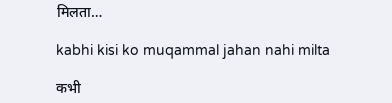मिलता…

kabhi kisi ko muqammal jahan nahi milta

कभी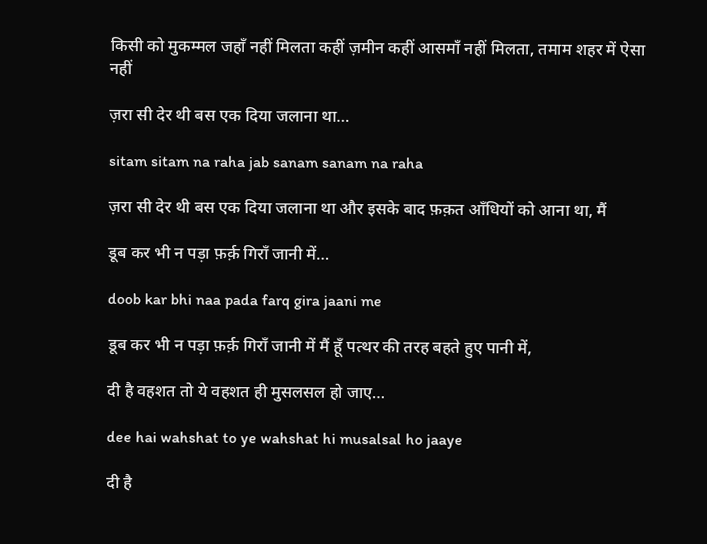किसी को मुकम्मल जहाँ नहीं मिलता कहीं ज़मीन कहीं आसमाँ नहीं मिलता, तमाम शहर में ऐसा नहीं

ज़रा सी देर थी बस एक दिया जलाना था…

sitam sitam na raha jab sanam sanam na raha

ज़रा सी देर थी बस एक दिया जलाना था और इसके बाद फ़क़त आँधियों को आना था, मैं

डूब कर भी न पड़ा फ़र्क़ गिराँ जानी में…

doob kar bhi naa pada farq gira jaani me

डूब कर भी न पड़ा फ़र्क़ गिराँ जानी में मैं हूँ पत्थर की तरह बहते हुए पानी में,

दी है वहशत तो ये वहशत ही मुसलसल हो जाए…

dee hai wahshat to ye wahshat hi musalsal ho jaaye

दी है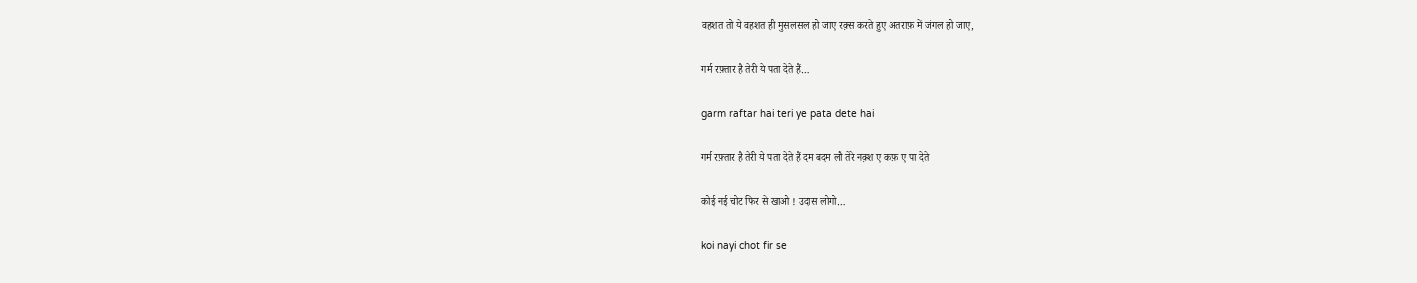वहशत तो ये वहशत ही मुसलसल हो जाए रक़्स करते हुए अतराफ़ में जंगल हो जाए,

गर्म रफ़्तार है तेरी ये पता देते हैं…

garm raftar hai teri ye pata dete hai

गर्म रफ़्तार है तेरी ये पता देते हैं दम बदम लौ तेरे नक़्श ए कफ़ ए पा देते

कोई नई चोट फिर से खाओ ! उदास लोगो…

koi nayi chot fir se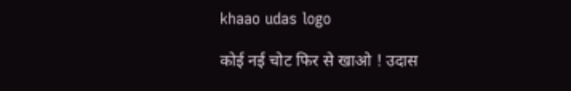khaao udas logo

कोई नई चोट फिर से खाओ ! उदास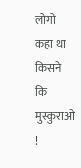लोगो कहा था किसने कि मुस्कुराओ !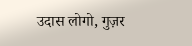उदास लोगो, गुज़र